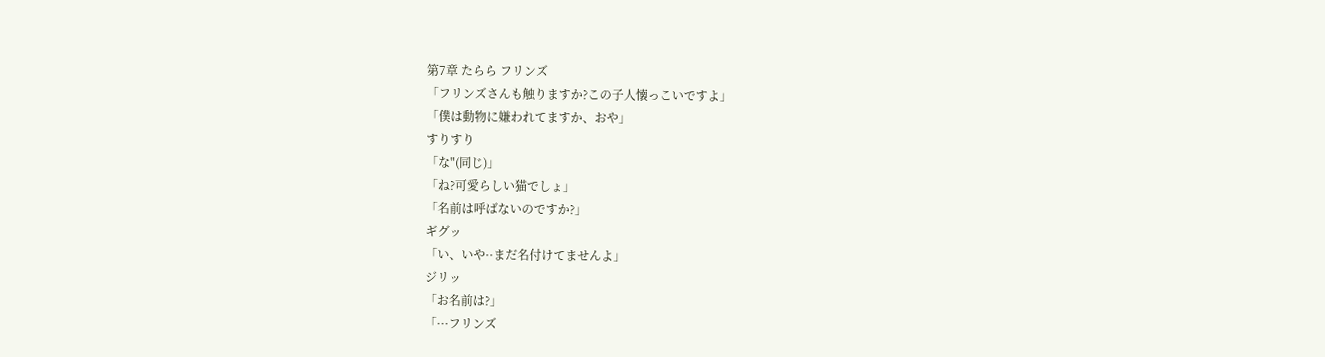第7章 たらら フリンズ
「フリンズさんも触りますか?この子人懐っこいですよ」
「僕は動物に嫌われてますか、おや」
すりすり
「な"(同じ)」
「ね?可愛らしい猫でしょ」
「名前は呼ばないのですか?」
ギグッ
「い、いや··まだ名付けてませんよ」
ジリッ
「お名前は?」
「···フリンズ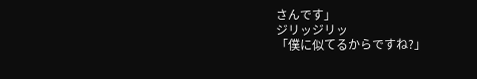さんです」
ジリッジリッ
「僕に似てるからですね?」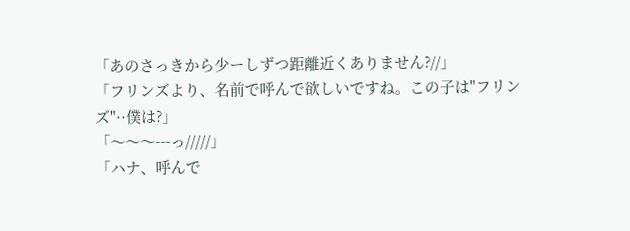「あのさっきから少ーしずつ距離近くありません?//」
「フリンズより、名前で呼んで欲しいですね。この子は"フリンズ"··僕は?」
「〜〜〜---っ/////」
「ハナ、呼んで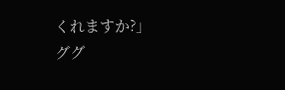くれますか?」
ググ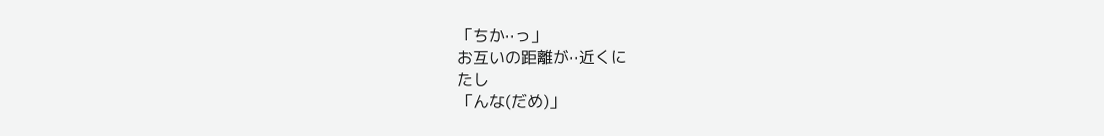「ちか··っ」
お互いの距離が··近くに
たし
「んな(だめ)」